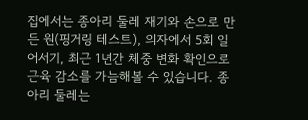집에서는 종아리 둘레 재기와 손으로 만든 원(핑거링 테스트), 의자에서 5회 일어서기, 최근 1년간 체중 변화 확인으로 근육 감소를 가늠해볼 수 있습니다. 종아리 둘레는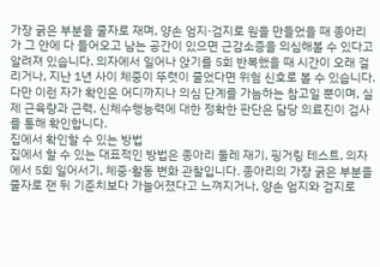가장 굵은 부분을 줄자로 재며, 양손 엄지·검지로 원을 만들었을 때 종아리가 그 안에 다 들어오고 남는 공간이 있으면 근감소증을 의심해볼 수 있다고 알려져 있습니다. 의자에서 일어나 앉기를 5회 반복했을 때 시간이 오래 걸리거나, 지난 1년 사이 체중이 뚜렷이 줄었다면 위험 신호로 볼 수 있습니다. 다만 이런 자가 확인은 어디까지나 의심 단계를 가늠하는 참고일 뿐이며, 실제 근육량과 근력, 신체수행능력에 대한 정확한 판단은 담당 의료진이 검사를 통해 확인합니다.
집에서 확인할 수 있는 방법
집에서 할 수 있는 대표적인 방법은 종아리 둘레 재기, 핑거링 테스트, 의자에서 5회 일어서기, 체중·활동 변화 관찰입니다. 종아리의 가장 굵은 부분을 줄자로 잰 뒤 기준치보다 가늘어졌다고 느껴지거나, 양손 엄지와 검지로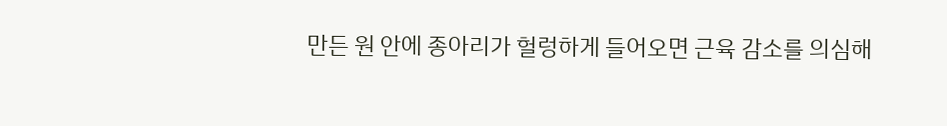만든 원 안에 종아리가 헐렁하게 들어오면 근육 감소를 의심해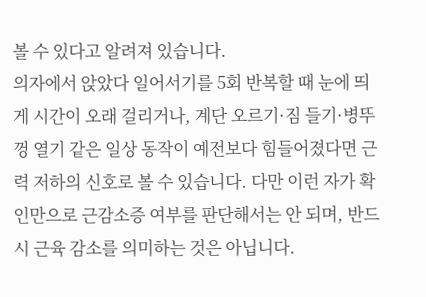볼 수 있다고 알려져 있습니다.
의자에서 앉았다 일어서기를 5회 반복할 때 눈에 띄게 시간이 오래 걸리거나, 계단 오르기·짐 들기·병뚜껑 열기 같은 일상 동작이 예전보다 힘들어졌다면 근력 저하의 신호로 볼 수 있습니다. 다만 이런 자가 확인만으로 근감소증 여부를 판단해서는 안 되며, 반드시 근육 감소를 의미하는 것은 아닙니다.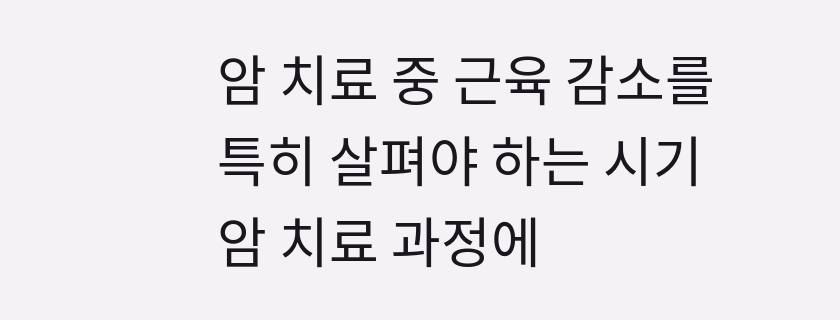암 치료 중 근육 감소를 특히 살펴야 하는 시기
암 치료 과정에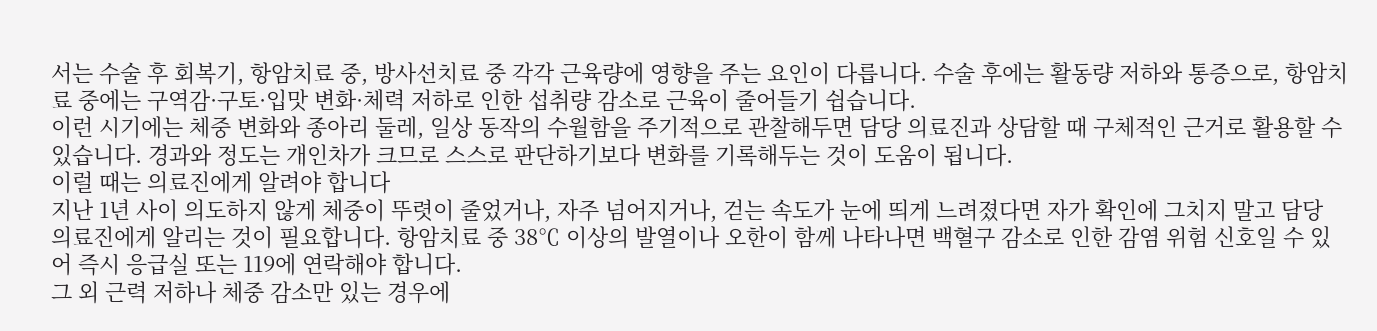서는 수술 후 회복기, 항암치료 중, 방사선치료 중 각각 근육량에 영향을 주는 요인이 다릅니다. 수술 후에는 활동량 저하와 통증으로, 항암치료 중에는 구역감·구토·입맛 변화·체력 저하로 인한 섭취량 감소로 근육이 줄어들기 쉽습니다.
이런 시기에는 체중 변화와 종아리 둘레, 일상 동작의 수월함을 주기적으로 관찰해두면 담당 의료진과 상담할 때 구체적인 근거로 활용할 수 있습니다. 경과와 정도는 개인차가 크므로 스스로 판단하기보다 변화를 기록해두는 것이 도움이 됩니다.
이럴 때는 의료진에게 알려야 합니다
지난 1년 사이 의도하지 않게 체중이 뚜렷이 줄었거나, 자주 넘어지거나, 걷는 속도가 눈에 띄게 느려졌다면 자가 확인에 그치지 말고 담당 의료진에게 알리는 것이 필요합니다. 항암치료 중 38℃ 이상의 발열이나 오한이 함께 나타나면 백혈구 감소로 인한 감염 위험 신호일 수 있어 즉시 응급실 또는 119에 연락해야 합니다.
그 외 근력 저하나 체중 감소만 있는 경우에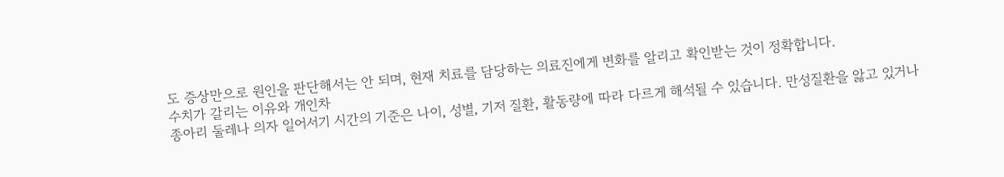도 증상만으로 원인을 판단해서는 안 되며, 현재 치료를 담당하는 의료진에게 변화를 알리고 확인받는 것이 정확합니다.
수치가 갈리는 이유와 개인차
종아리 둘레나 의자 일어서기 시간의 기준은 나이, 성별, 기저 질환, 활동량에 따라 다르게 해석될 수 있습니다. 만성질환을 앓고 있거나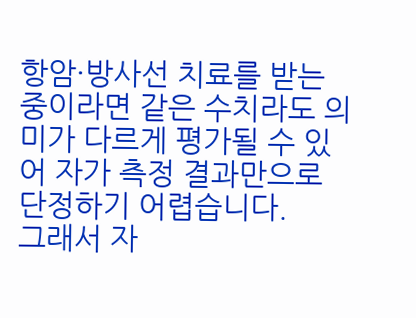항암·방사선 치료를 받는 중이라면 같은 수치라도 의미가 다르게 평가될 수 있어 자가 측정 결과만으로 단정하기 어렵습니다.
그래서 자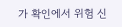가 확인에서 위험 신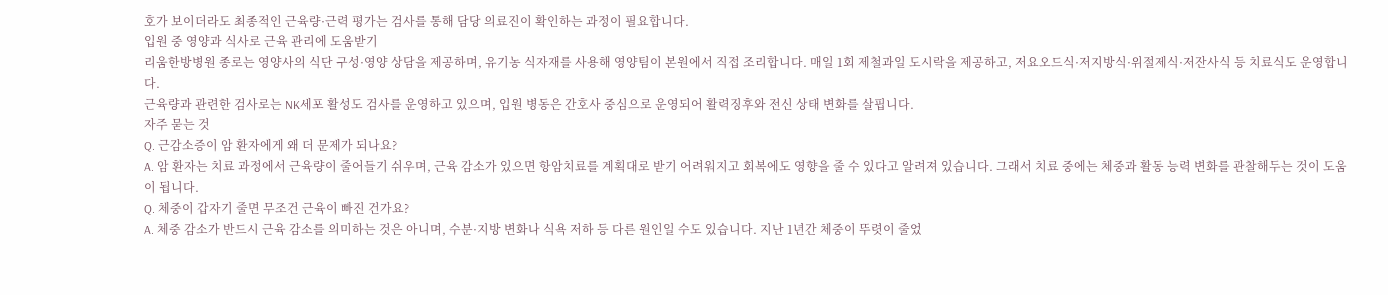호가 보이더라도 최종적인 근육량·근력 평가는 검사를 통해 담당 의료진이 확인하는 과정이 필요합니다.
입원 중 영양과 식사로 근육 관리에 도움받기
리움한방병원 종로는 영양사의 식단 구성·영양 상담을 제공하며, 유기농 식자재를 사용해 영양팀이 본원에서 직접 조리합니다. 매일 1회 제철과일 도시락을 제공하고, 저요오드식·저지방식·위절제식·저잔사식 등 치료식도 운영합니다.
근육량과 관련한 검사로는 NK세포 활성도 검사를 운영하고 있으며, 입원 병동은 간호사 중심으로 운영되어 활력징후와 전신 상태 변화를 살핍니다.
자주 묻는 것
Q. 근감소증이 암 환자에게 왜 더 문제가 되나요?
A. 암 환자는 치료 과정에서 근육량이 줄어들기 쉬우며, 근육 감소가 있으면 항암치료를 계획대로 받기 어려워지고 회복에도 영향을 줄 수 있다고 알려져 있습니다. 그래서 치료 중에는 체중과 활동 능력 변화를 관찰해두는 것이 도움이 됩니다.
Q. 체중이 갑자기 줄면 무조건 근육이 빠진 건가요?
A. 체중 감소가 반드시 근육 감소를 의미하는 것은 아니며, 수분·지방 변화나 식욕 저하 등 다른 원인일 수도 있습니다. 지난 1년간 체중이 뚜렷이 줄었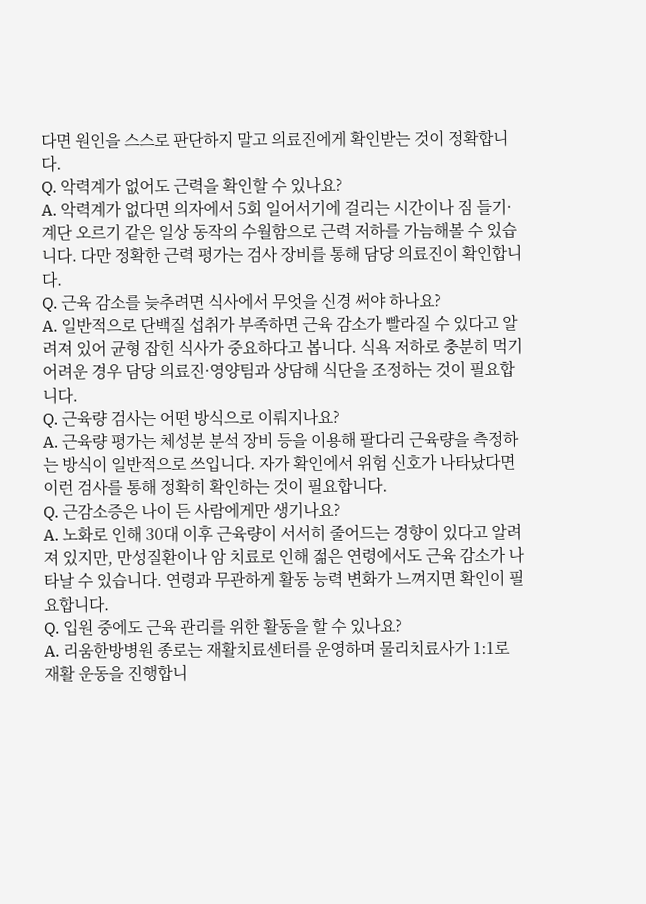다면 원인을 스스로 판단하지 말고 의료진에게 확인받는 것이 정확합니다.
Q. 악력계가 없어도 근력을 확인할 수 있나요?
A. 악력계가 없다면 의자에서 5회 일어서기에 걸리는 시간이나 짐 들기·계단 오르기 같은 일상 동작의 수월함으로 근력 저하를 가늠해볼 수 있습니다. 다만 정확한 근력 평가는 검사 장비를 통해 담당 의료진이 확인합니다.
Q. 근육 감소를 늦추려면 식사에서 무엇을 신경 써야 하나요?
A. 일반적으로 단백질 섭취가 부족하면 근육 감소가 빨라질 수 있다고 알려져 있어 균형 잡힌 식사가 중요하다고 봅니다. 식욕 저하로 충분히 먹기 어려운 경우 담당 의료진·영양팀과 상담해 식단을 조정하는 것이 필요합니다.
Q. 근육량 검사는 어떤 방식으로 이뤄지나요?
A. 근육량 평가는 체성분 분석 장비 등을 이용해 팔다리 근육량을 측정하는 방식이 일반적으로 쓰입니다. 자가 확인에서 위험 신호가 나타났다면 이런 검사를 통해 정확히 확인하는 것이 필요합니다.
Q. 근감소증은 나이 든 사람에게만 생기나요?
A. 노화로 인해 30대 이후 근육량이 서서히 줄어드는 경향이 있다고 알려져 있지만, 만성질환이나 암 치료로 인해 젊은 연령에서도 근육 감소가 나타날 수 있습니다. 연령과 무관하게 활동 능력 변화가 느껴지면 확인이 필요합니다.
Q. 입원 중에도 근육 관리를 위한 활동을 할 수 있나요?
A. 리움한방병원 종로는 재활치료센터를 운영하며 물리치료사가 1:1로 재활 운동을 진행합니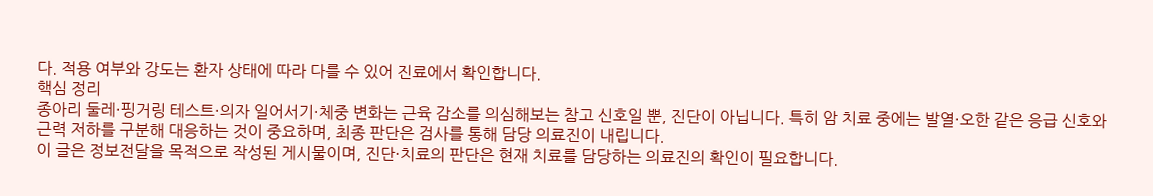다. 적용 여부와 강도는 환자 상태에 따라 다를 수 있어 진료에서 확인합니다.
핵심 정리
종아리 둘레·핑거링 테스트·의자 일어서기·체중 변화는 근육 감소를 의심해보는 참고 신호일 뿐, 진단이 아닙니다. 특히 암 치료 중에는 발열·오한 같은 응급 신호와 근력 저하를 구분해 대응하는 것이 중요하며, 최종 판단은 검사를 통해 담당 의료진이 내립니다.
이 글은 정보전달을 목적으로 작성된 게시물이며, 진단·치료의 판단은 현재 치료를 담당하는 의료진의 확인이 필요합니다.